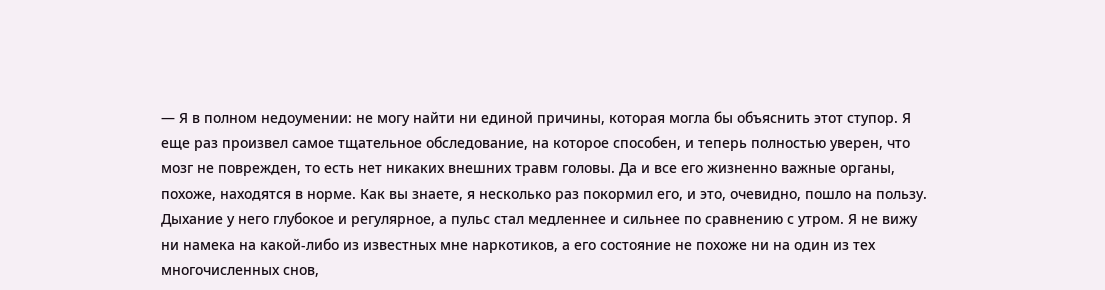— Я в полном недоумении: не могу найти ни единой причины, которая могла бы объяснить этот ступор. Я еще раз произвел самое тщательное обследование, на которое способен, и теперь полностью уверен, что мозг не поврежден, то есть нет никаких внешних травм головы. Да и все его жизненно важные органы, похоже, находятся в норме. Как вы знаете, я несколько раз покормил его, и это, очевидно, пошло на пользу. Дыхание у него глубокое и регулярное, а пульс стал медленнее и сильнее по сравнению с утром. Я не вижу ни намека на какой-либо из известных мне наркотиков, а его состояние не похоже ни на один из тех многочисленных снов,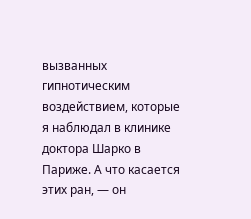вызванных гипнотическим воздействием, которые я наблюдал в клинике доктора Шарко в Париже. А что касается этих ран, — он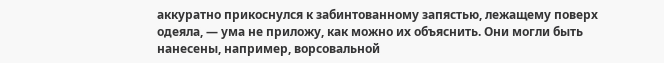аккуратно прикоснулся к забинтованному запястью, лежащему поверх одеяла, — ума не приложу, как можно их объяснить. Они могли быть нанесены, например, ворсовальной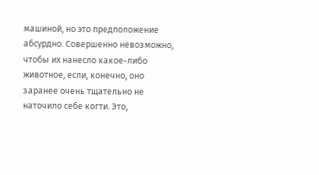машиной, но это предположение абсурдно. Совершенно невозможно, чтобы их нанесло какое-либо животное, если, конечно, оно заранее очень тщательно не наточило себе когти. Это,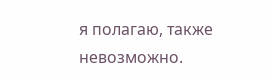я полагаю, также невозможно.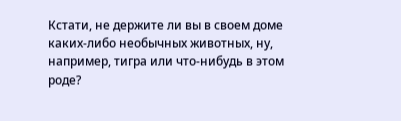Кстати, не держите ли вы в своем доме каких-либо необычных животных, ну, например, тигра или что-нибудь в этом роде?